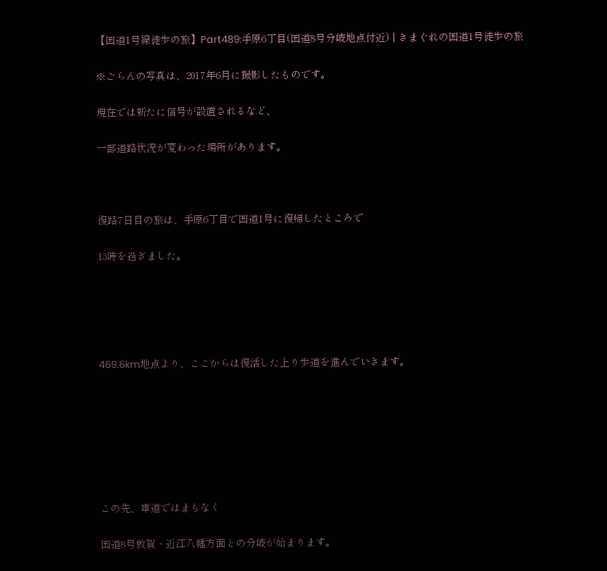【国道1号線徒歩の旅】Part489:手原6丁目(国道8号分岐地点付近) | きまぐれの国道1号徒歩の旅

※ごらんの写真は、2017年6月に撮影したものです。

現在では新たに信号が設置されるなど、

一部道路状況が変わった場所があります。



復路7日目の旅は、手原6丁目で国道1号に復帰したところで

13時を過ぎました。





469.6km地点より、ここからは復活した上り歩道を進んでいきます。







この先、車道ではまもなく

国道8号敦賀・近江八幡方面との分岐が始まります。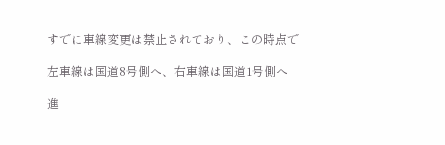すでに車線変更は禁止されており、この時点で

左車線は国道8号側へ、右車線は国道1号側へ

進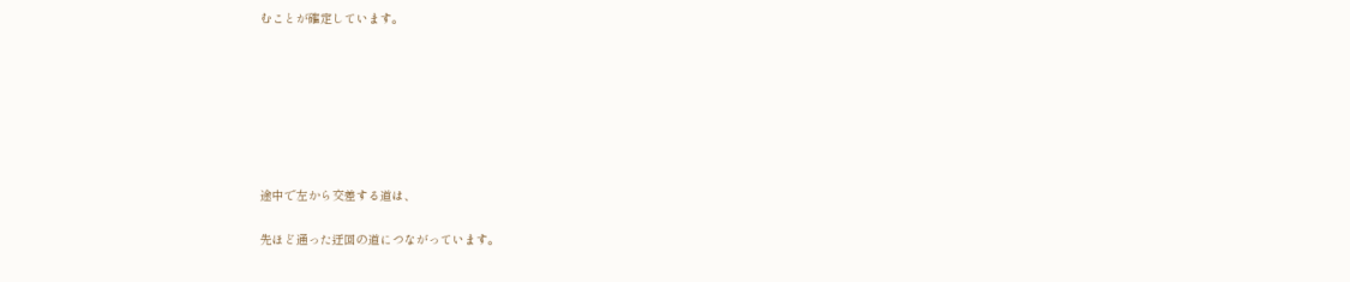むことが確定しています。







途中で左から交差する道は、

先ほど通った迂回の道につながっています。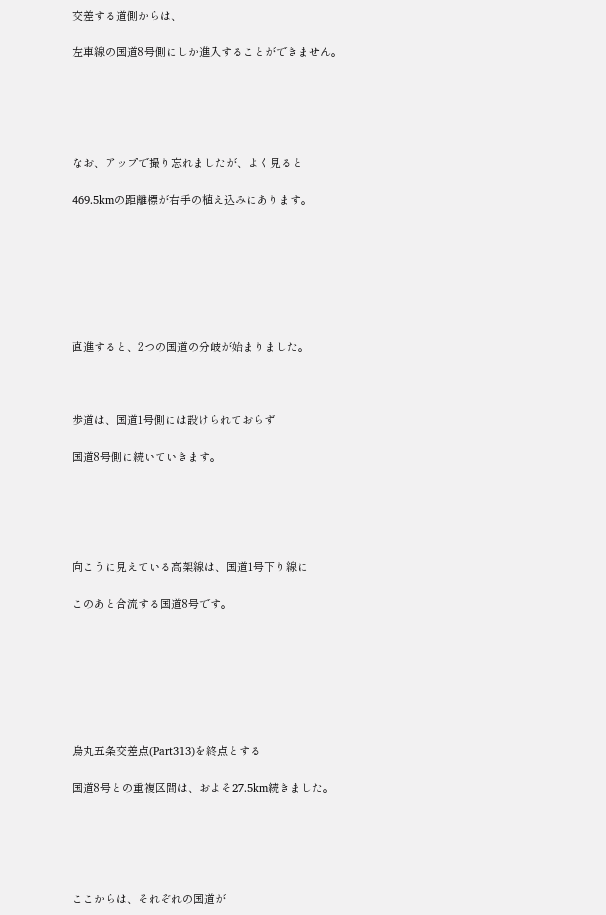交差する道側からは、

左車線の国道8号側にしか進入することができません。





なお、アップで撮り忘れましたが、よく見ると

469.5kmの距離標が右手の植え込みにあります。







直進すると、2つの国道の分岐が始まりました。



歩道は、国道1号側には設けられておらず

国道8号側に続いていきます。





向こうに見えている高架線は、国道1号下り線に

このあと合流する国道8号です。







烏丸五条交差点(Part313)を終点とする

国道8号との重複区間は、およそ27.5km続きました。





ここからは、それぞれの国道が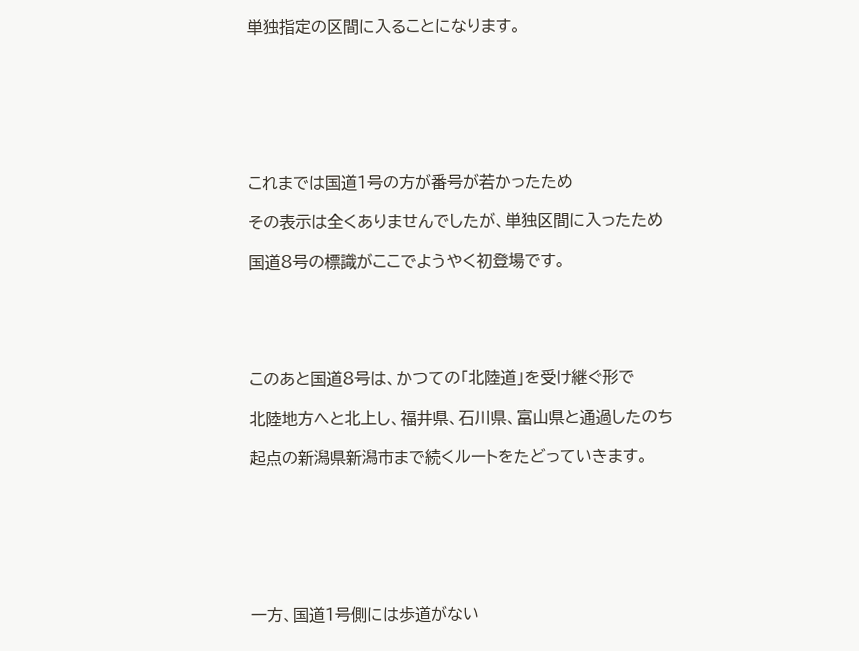単独指定の区間に入ることになります。







これまでは国道1号の方が番号が若かったため

その表示は全くありませんでしたが、単独区間に入ったため

国道8号の標識がここでようやく初登場です。





このあと国道8号は、かつての「北陸道」を受け継ぐ形で

北陸地方へと北上し、福井県、石川県、富山県と通過したのち

起点の新潟県新潟市まで続くルートをたどっていきます。







一方、国道1号側には歩道がない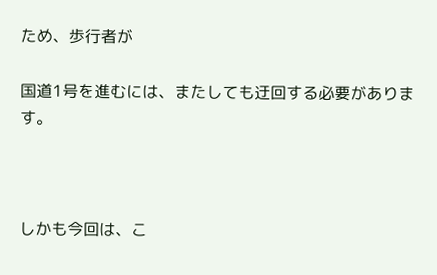ため、歩行者が

国道1号を進むには、またしても迂回する必要があります。



しかも今回は、こ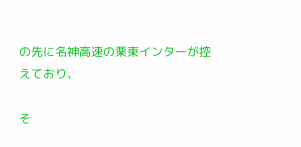の先に名神高速の栗東インターが控えており、

そ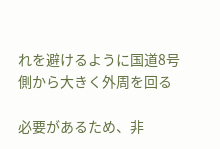れを避けるように国道8号側から大きく外周を回る

必要があるため、非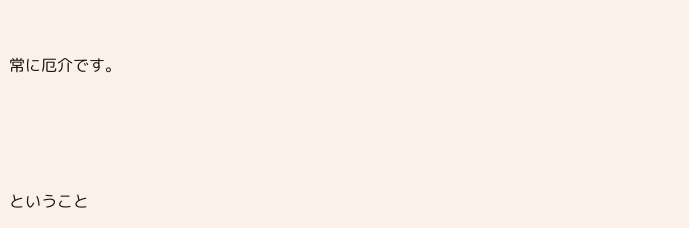常に厄介です。





ということ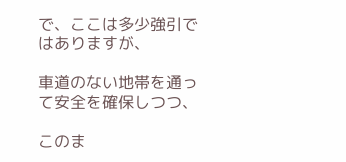で、ここは多少強引ではありますが、

車道のない地帯を通って安全を確保しつつ、

このま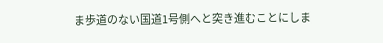ま歩道のない国道1号側へと突き進むことにしま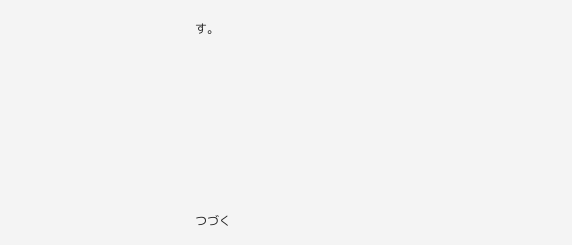す。







つづく